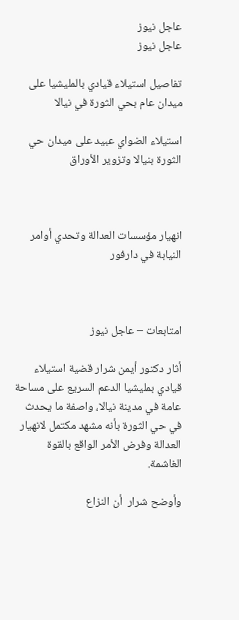عاجل نيوز
عاجل نيوز

تفاصيل استيلاء قيادي بالمليشيا على ميدان عام بحي الثورة في نيالا

استيلاء الضواي عبيد على ميدان حي الثورة بنيالا وتزوير الأوراق



انهيار مؤسسات العدالة وتحدي أوامر النيابة في دارفور



امتابعات – عاجل نيوز

أثار دكتور أيمن شرار قضية استيلاء قيادي بمليشيا الدعم السريع على مساحة عامة في مدينة نيالا، واصفة ما يحدث في حي الثورة بأنه مشهد مكتمل لانهيار العدالة وفرض الأمر الواقع بالقوة الغاشمة.

وأوضح شرار  أن النزاع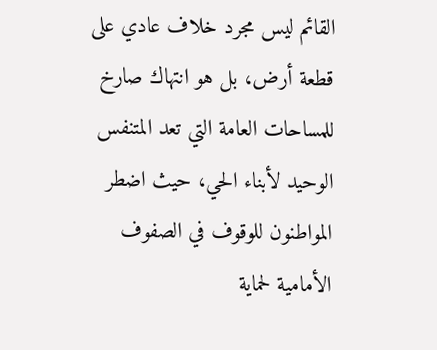القائم ليس مجرد خلاف عادي على قطعة أرض، بل هو انتهاك صارخ للمساحات العامة التي تعد المتنفس الوحيد لأبناء الحي، حيث اضطر المواطنون للوقوف في الصفوف الأمامية لحماية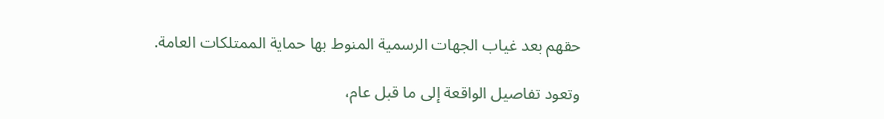حقهم بعد غياب الجهات الرسمية المنوط بها حماية الممتلكات العامة.

وتعود تفاصيل الواقعة إلى ما قبل عام،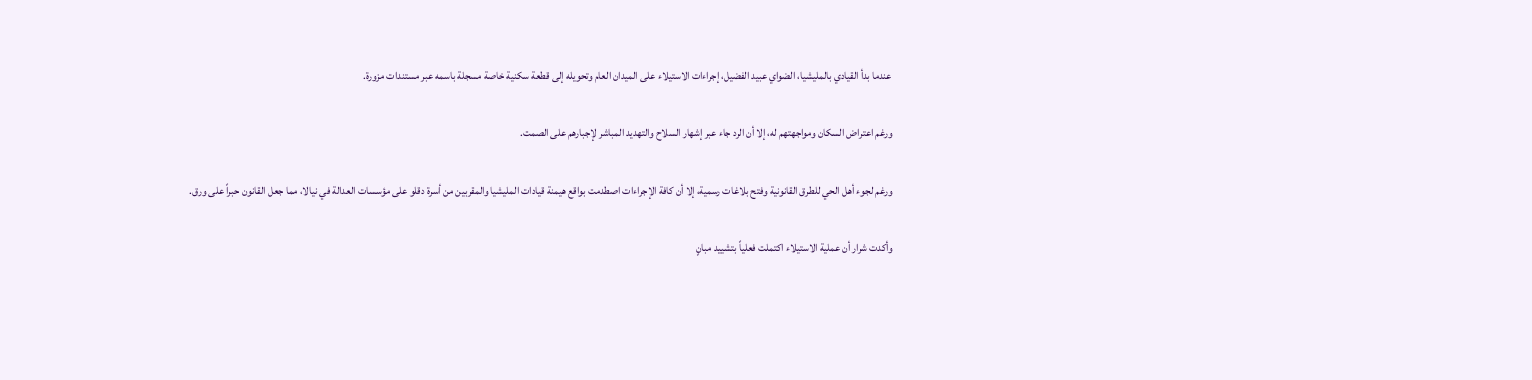عندما بدأ القيادي بالمليشيا، الضواي عبيد الفضيل، إجراءات الاستيلاء على الميدان العام وتحويله إلى قطعة سكنية خاصة مسجلة باسمه عبر مستندات مزورة.

ورغم اعتراض السكان ومواجهتهم له، إلا أن الرد جاء عبر إشهار السلاح والتهديد المباشر لإجبارهم على الصمت.

ورغم لجوء أهل الحي للطرق القانونية وفتح بلاغات رسمية، إلا أن كافة الإجراءات اصطدمت بواقع هيمنة قيادات المليشيا والمقربين من أسرة دقلو على مؤسسات العدالة في نيالا، مما جعل القانون حبراً على ورق.

وأكدت شرار أن عملية الاستيلاء اكتملت فعلياً بتشييد مبانٍ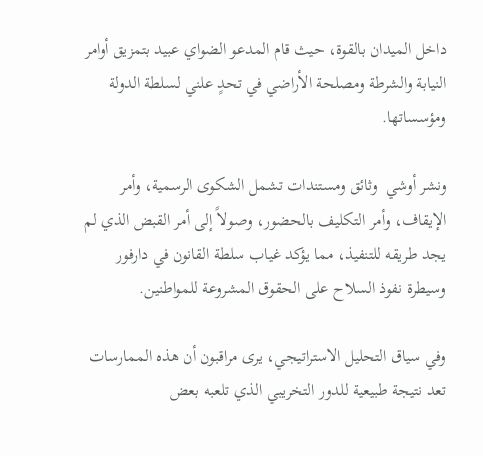داخل الميدان بالقوة، حيث قام المدعو الضواي عبيد بتمزيق أوامر النيابة والشرطة ومصلحة الأراضي في تحدٍ علني لسلطة الدولة ومؤسساتها.

ونشر أوشي  وثائق ومستندات تشمل الشكوى الرسمية، وأمر الإيقاف، وأمر التكليف بالحضور، وصولاً إلى أمر القبض الذي لم يجد طريقه للتنفيذ، مما يؤكد غياب سلطة القانون في دارفور وسيطرة نفوذ السلاح على الحقوق المشروعة للمواطنين.

وفي سياق التحليل الاستراتيجي، يرى مراقبون أن هذه الممارسات تعد نتيجة طبيعية للدور التخريبي الذي تلعبه بعض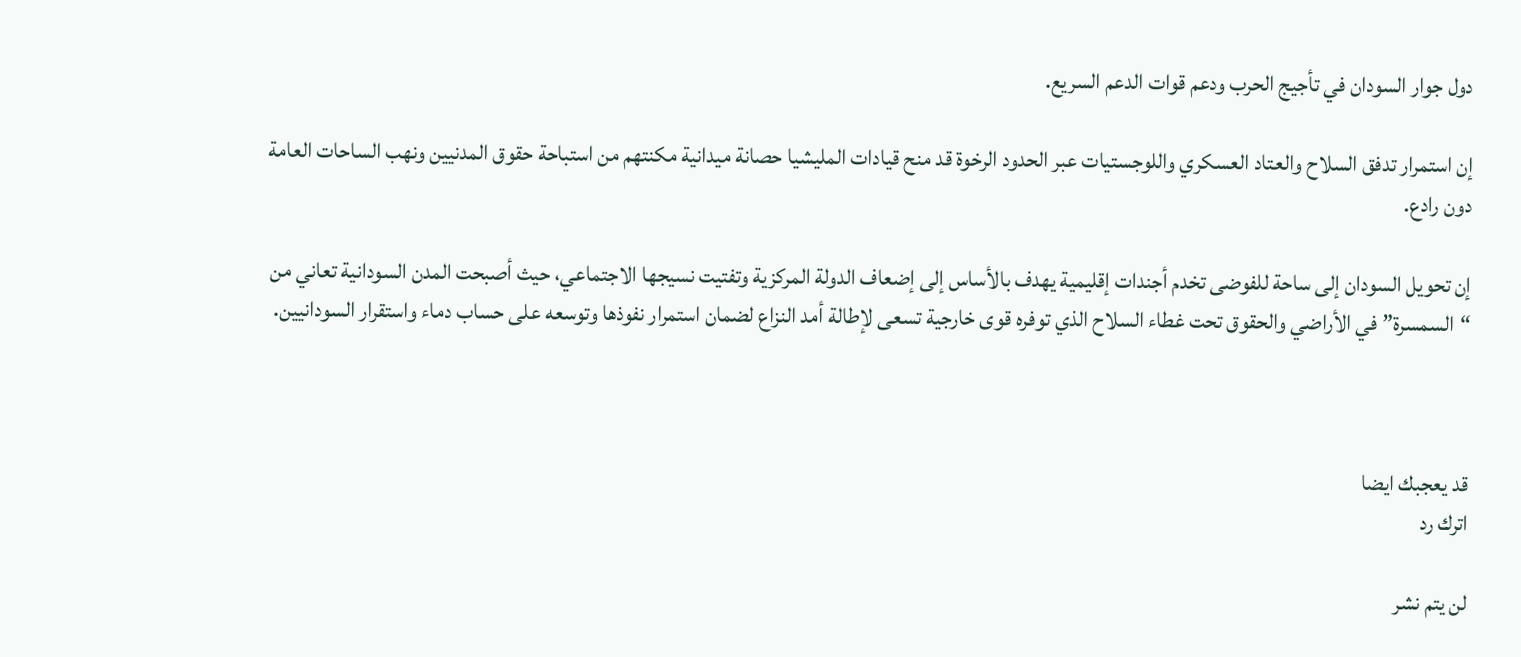دول جوار السودان في تأجيج الحرب ودعم قوات الدعم السريع.

إن استمرار تدفق السلاح والعتاد العسكري واللوجستيات عبر الحدود الرخوة قد منح قيادات المليشيا حصانة ميدانية مكنتهم من استباحة حقوق المدنيين ونهب الساحات العامة دون رادع.

إن تحويل السودان إلى ساحة للفوضى تخدم أجندات إقليمية يهدف بالأساس إلى إضعاف الدولة المركزية وتفتيت نسيجها الاجتماعي، حيث أصبحت المدن السودانية تعاني من “السمسرة” في الأراضي والحقوق تحت غطاء السلاح الذي توفره قوى خارجية تسعى لإطالة أمد النزاع لضمان استمرار نفوذها وتوسعه على حساب دماء واستقرار السودانيين.



قد يعجبك ايضا
اترك رد

لن يتم نشر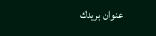عنوان بريدك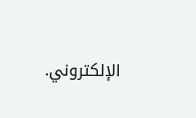الإلكتروني.